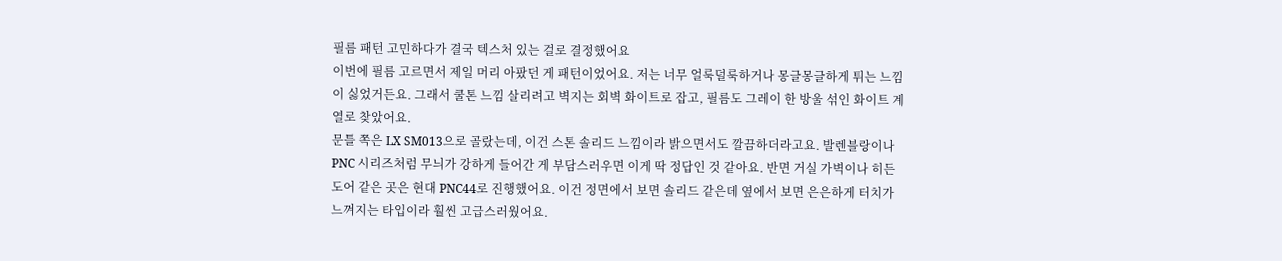필름 패턴 고민하다가 결국 텍스처 있는 걸로 결정했어요
이번에 필름 고르면서 제일 머리 아팠던 게 패턴이었어요. 저는 너무 얼룩덜룩하거나 몽글몽글하게 튀는 느낌이 싫었거든요. 그래서 쿨톤 느낌 살리려고 벽지는 회벽 화이트로 잡고, 필름도 그레이 한 방울 섞인 화이트 계열로 찾았어요.
문틀 쪽은 LX SM013으로 골랐는데, 이건 스톤 솔리드 느낌이라 밝으면서도 깔끔하더라고요. 발렌블랑이나 PNC 시리즈처럼 무늬가 강하게 들어간 게 부담스러우면 이게 딱 정답인 것 같아요. 반면 거실 가벽이나 히든도어 같은 곳은 현대 PNC44로 진행했어요. 이건 정면에서 보면 솔리드 같은데 옆에서 보면 은은하게 터치가 느껴지는 타입이라 훨씬 고급스러웠어요.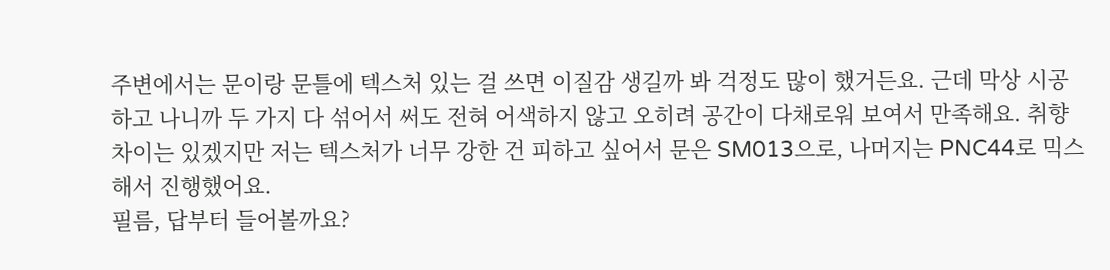주변에서는 문이랑 문틀에 텍스처 있는 걸 쓰면 이질감 생길까 봐 걱정도 많이 했거든요. 근데 막상 시공하고 나니까 두 가지 다 섞어서 써도 전혀 어색하지 않고 오히려 공간이 다채로워 보여서 만족해요. 취향 차이는 있겠지만 저는 텍스처가 너무 강한 건 피하고 싶어서 문은 SM013으로, 나머지는 PNC44로 믹스해서 진행했어요.
필름, 답부터 들어볼까요?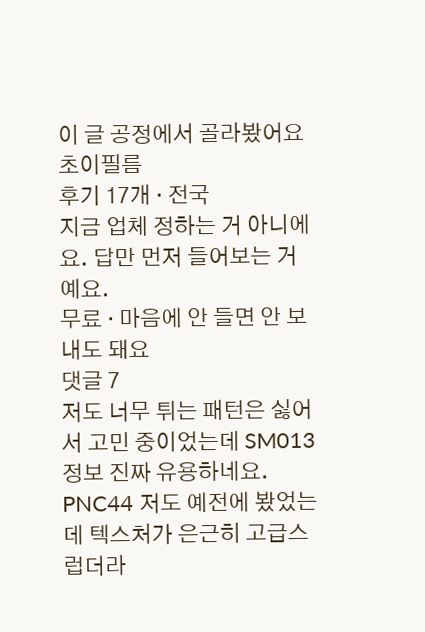이 글 공정에서 골라봤어요
초이필름
후기 17개 · 전국
지금 업체 정하는 거 아니에요. 답만 먼저 들어보는 거예요.
무료 · 마음에 안 들면 안 보내도 돼요
댓글 7
저도 너무 튀는 패턴은 싫어서 고민 중이었는데 SM013 정보 진짜 유용하네요.
PNC44 저도 예전에 봤었는데 텍스처가 은근히 고급스럽더라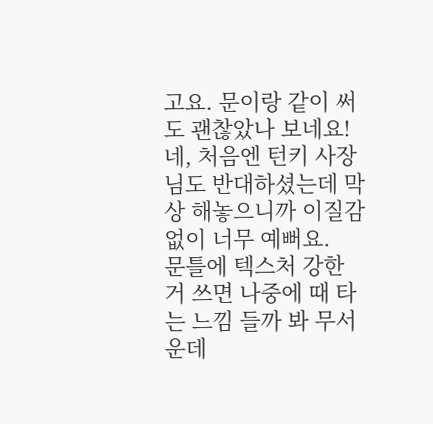고요. 문이랑 같이 써도 괜찮았나 보네요!
네, 처음엔 턴키 사장님도 반대하셨는데 막상 해놓으니까 이질감 없이 너무 예뻐요.
문틀에 텍스처 강한 거 쓰면 나중에 때 타는 느낌 들까 봐 무서운데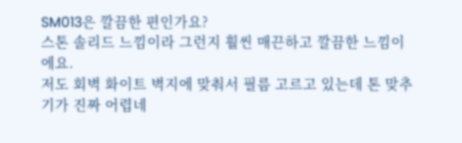SM013은 깔끔한 편인가요?
스톤 솔리드 느낌이라 그런지 훨씬 매끈하고 깔끔한 느낌이에요.
저도 회벽 화이트 벽지에 맞춰서 필름 고르고 있는데 톤 맞추기가 진짜 어렵네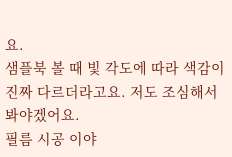요.
샘플북 볼 때 빛 각도에 따라 색감이 진짜 다르더라고요. 저도 조심해서 봐야겠어요.
필름 시공 이야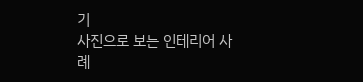기
사진으로 보는 인테리어 사례